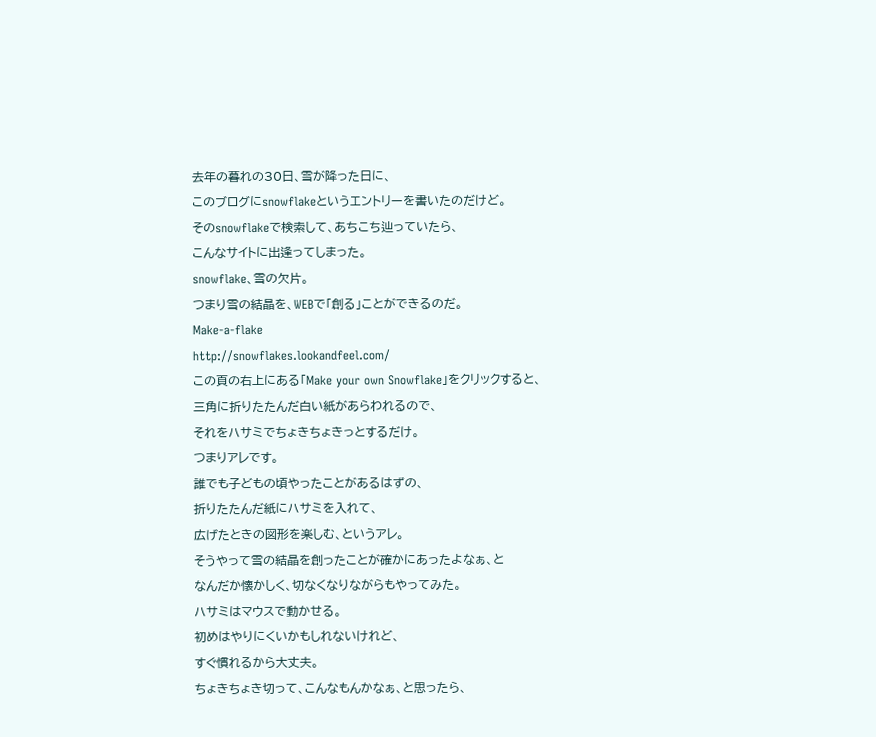去年の暮れの30日、雪が降った日に、
このブログにsnowflakeというエントリーを書いたのだけど。
そのsnowflakeで検索して、あちこち辿っていたら、
こんなサイトに出逢ってしまった。
snowflake、雪の欠片。
つまり雪の結晶を、WEBで「創る」ことができるのだ。
Make-a-flake
http://snowflakes.lookandfeel.com/
この頁の右上にある「Make your own Snowflake」をクリックすると、
三角に折りたたんだ白い紙があらわれるので、
それをハサミでちょきちょきっとするだけ。
つまりアレです。
誰でも子どもの頃やったことがあるはずの、
折りたたんだ紙にハサミを入れて、
広げたときの図形を楽しむ、というアレ。
そうやって雪の結晶を創ったことが確かにあったよなぁ、と
なんだか懐かしく、切なくなりながらもやってみた。
ハサミはマウスで動かせる。
初めはやりにくいかもしれないけれど、
すぐ慣れるから大丈夫。
ちょきちょき切って、こんなもんかなぁ、と思ったら、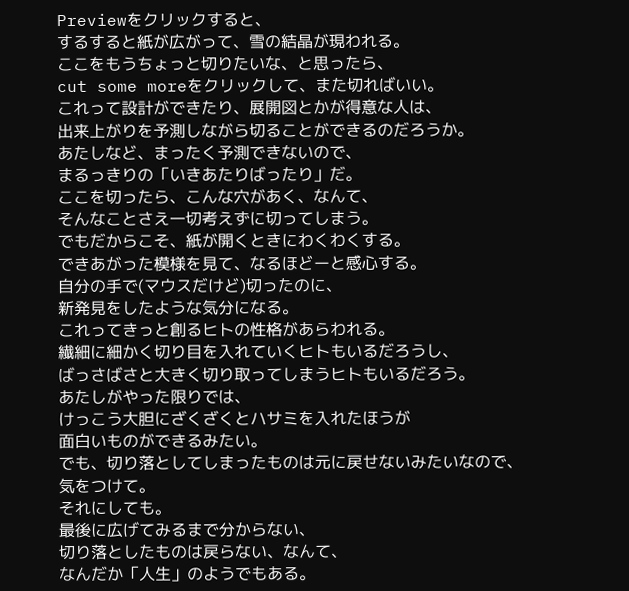Previewをクリックすると、
するすると紙が広がって、雪の結晶が現われる。
ここをもうちょっと切りたいな、と思ったら、
cut some moreをクリックして、また切ればいい。
これって設計ができたり、展開図とかが得意な人は、
出来上がりを予測しながら切ることができるのだろうか。
あたしなど、まったく予測できないので、
まるっきりの「いきあたりばったり」だ。
ここを切ったら、こんな穴があく、なんて、
そんなことさえ一切考えずに切ってしまう。
でもだからこそ、紙が開くときにわくわくする。
できあがった模様を見て、なるほどーと感心する。
自分の手で(マウスだけど)切ったのに、
新発見をしたような気分になる。
これってきっと創るヒトの性格があらわれる。
繊細に細かく切り目を入れていくヒトもいるだろうし、
ばっさばさと大きく切り取ってしまうヒトもいるだろう。
あたしがやった限りでは、
けっこう大胆にざくざくとハサミを入れたほうが
面白いものができるみたい。
でも、切り落としてしまったものは元に戻せないみたいなので、
気をつけて。
それにしても。
最後に広げてみるまで分からない、
切り落としたものは戻らない、なんて、
なんだか「人生」のようでもある。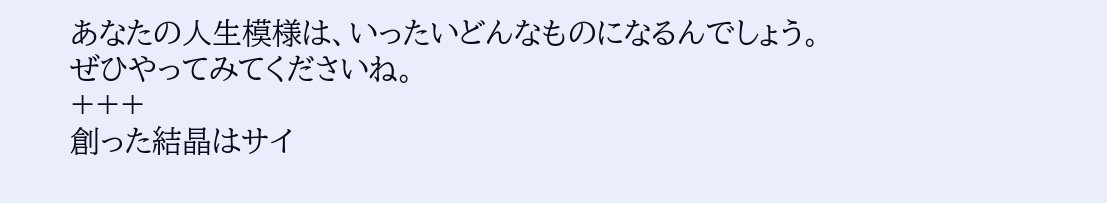あなたの人生模様は、いったいどんなものになるんでしょう。
ぜひやってみてくださいね。
+++
創った結晶はサイ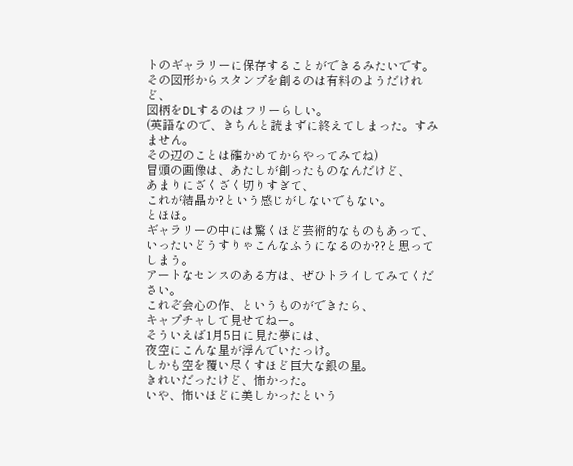トのギャラリーに保存することができるみたいです。
その図形からスタンプを創るのは有料のようだけれど、
図柄をDLするのはフリーらしい。
(英語なので、きちんと読まずに終えてしまった。すみません。
その辺のことは確かめてからやってみてね)
冒頭の画像は、あたしが創ったものなんだけど、
あまりにざくざく切りすぎて、
これが結晶か?という感じがしないでもない。
とほほ。
ギャラリーの中には驚くほど芸術的なものもあって、
いったいどうすりゃこんなふうになるのか??と思ってしまう。
アートなセンスのある方は、ぜひトライしてみてください。
これぞ会心の作、というものができたら、
キャプチャして見せてねー。
そういえば1月5日に見た夢には、
夜空にこんな星が浮んでいたっけ。
しかも空を覆い尽くすほど巨大な銀の星。
きれいだったけど、怖かった。
いや、怖いほどに美しかったという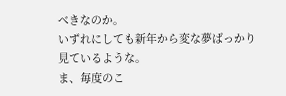べきなのか。
いずれにしても新年から変な夢ばっかり見ているような。
ま、毎度のこ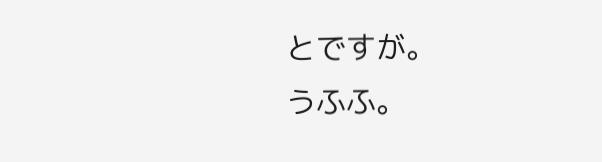とですが。
うふふ。